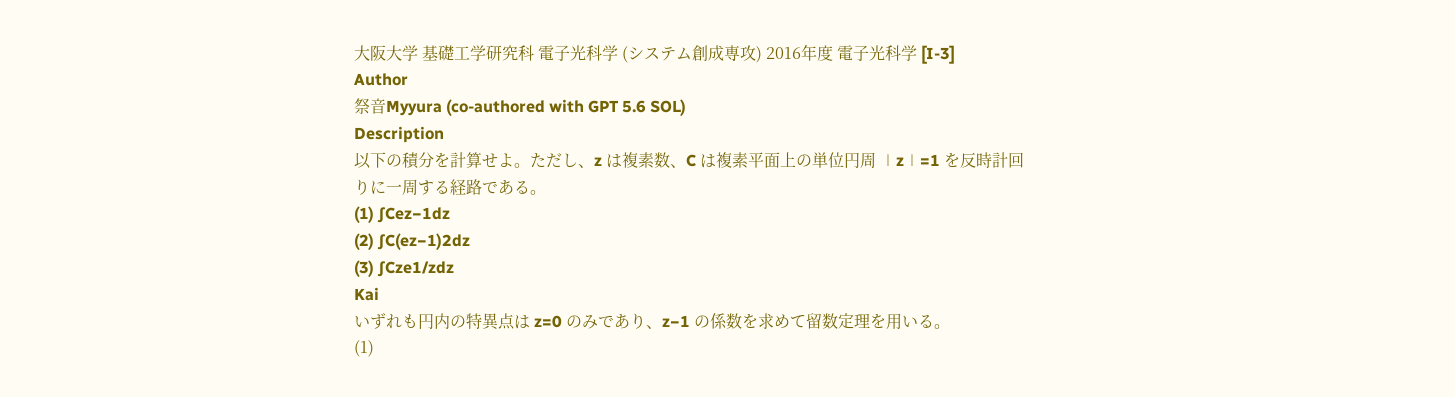大阪大学 基礎工学研究科 電子光科学 (システム創成専攻) 2016年度 電子光科学 [I-3]
Author
祭音Myyura (co-authored with GPT 5.6 SOL)
Description
以下の積分を計算せよ。ただし、z は複素数、C は複素平面上の単位円周 ∣z∣=1 を反時計回りに一周する経路である。
(1) ∫Cez−1dz
(2) ∫C(ez−1)2dz
(3) ∫Cze1/zdz
Kai
いずれも円内の特異点は z=0 のみであり、z−1 の係数を求めて留数定理を用いる。
(1)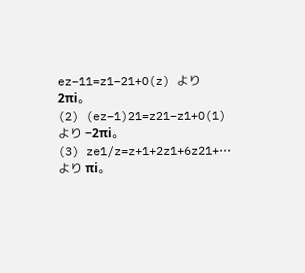ez−11=z1−21+O(z) より 2πi。
(2) (ez−1)21=z21−z1+O(1) より −2πi。
(3) ze1/z=z+1+2z1+6z21+⋯ より πi。